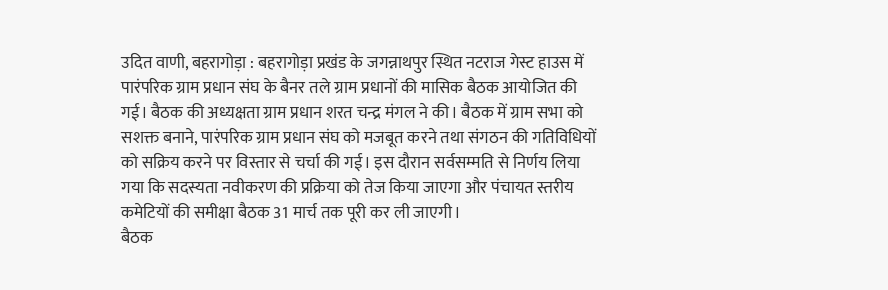उदित वाणी, बहरागोड़ा : बहरागोड़ा प्रखंड के जगन्नाथपुर स्थित नटराज गेस्ट हाउस में पारंपरिक ग्राम प्रधान संघ के बैनर तले ग्राम प्रधानों की मासिक बैठक आयोजित की गई। बैठक की अध्यक्षता ग्राम प्रधान शरत चन्द्र मंगल ने की। बैठक में ग्राम सभा को सशक्त बनाने, पारंपरिक ग्राम प्रधान संघ को मजबूत करने तथा संगठन की गतिविधियों को सक्रिय करने पर विस्तार से चर्चा की गई। इस दौरान सर्वसम्मति से निर्णय लिया गया कि सदस्यता नवीकरण की प्रक्रिया को तेज किया जाएगा और पंचायत स्तरीय कमेटियों की समीक्षा बैठक 31 मार्च तक पूरी कर ली जाएगी।
बैठक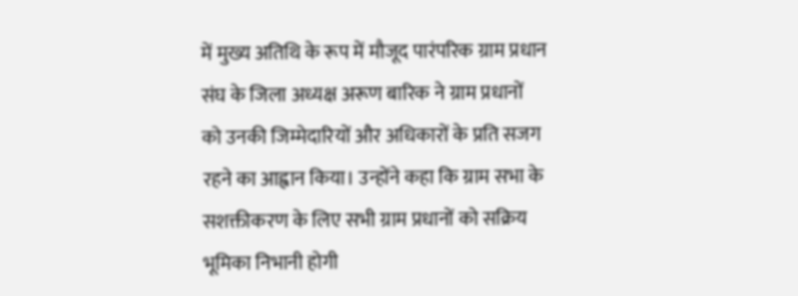में मुख्य अतिथि के रूप में मौजूद पारंपरिक ग्राम प्रधान संघ के जिला अध्यक्ष अरूण बारिक ने ग्राम प्रधानों को उनकी जिम्मेदारियों और अधिकारों के प्रति सजग रहने का आह्वान किया। उन्होंने कहा कि ग्राम सभा के सशक्तीकरण के लिए सभी ग्राम प्रधानों को सक्रिय भूमिका निभानी होगी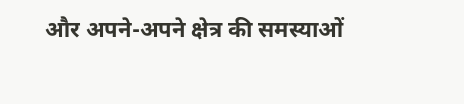और अपने-अपने क्षेत्र की समस्याओं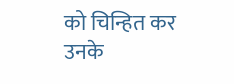को चिन्हित कर उनके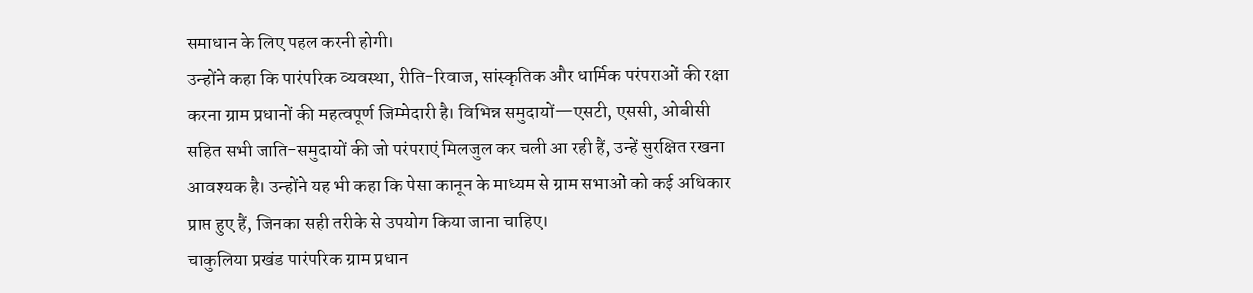समाधान के लिए पहल करनी होगी।
उन्होंने कहा कि पारंपरिक व्यवस्था, रीति-रिवाज, सांस्कृतिक और धार्मिक परंपराओं की रक्षा करना ग्राम प्रधानों की महत्वपूर्ण जिम्मेदारी है। विभिन्न समुदायों—एसटी, एससी, ओबीसी सहित सभी जाति-समुदायों की जो परंपराएं मिलजुल कर चली आ रही हैं, उन्हें सुरक्षित रखना आवश्यक है। उन्होंने यह भी कहा कि पेसा कानून के माध्यम से ग्राम सभाओं को कई अधिकार प्राप्त हुए हैं, जिनका सही तरीके से उपयोग किया जाना चाहिए।
चाकुलिया प्रखंड पारंपरिक ग्राम प्रधान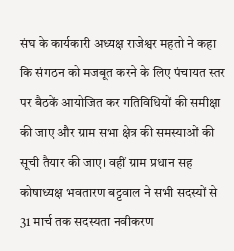संघ के कार्यकारी अध्यक्ष राजेश्वर महतो ने कहा कि संगठन को मजबूत करने के लिए पंचायत स्तर पर बैठकें आयोजित कर गतिविधियों की समीक्षा की जाए और ग्राम सभा क्षेत्र की समस्याओं की सूची तैयार की जाए। वहीं ग्राम प्रधान सह कोषाध्यक्ष भवतारण बट्टवाल ने सभी सदस्यों से 31 मार्च तक सदस्यता नवीकरण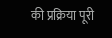की प्रक्रिया पूरी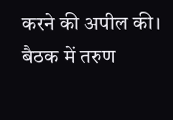करने की अपील की। बैठक में तरुण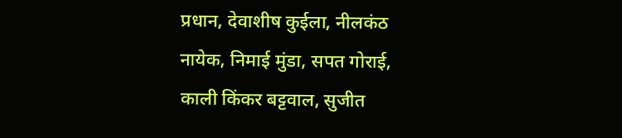प्रधान, देवाशीष कुईला, नीलकंठ नायेक, निमाई मुंडा, सपत गोराई, काली किंकर बट्टवाल, सुजीत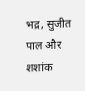भद्र, सुजीत पाल और शशांक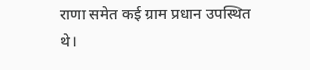राणा समेत कई ग्राम प्रधान उपस्थित थे।